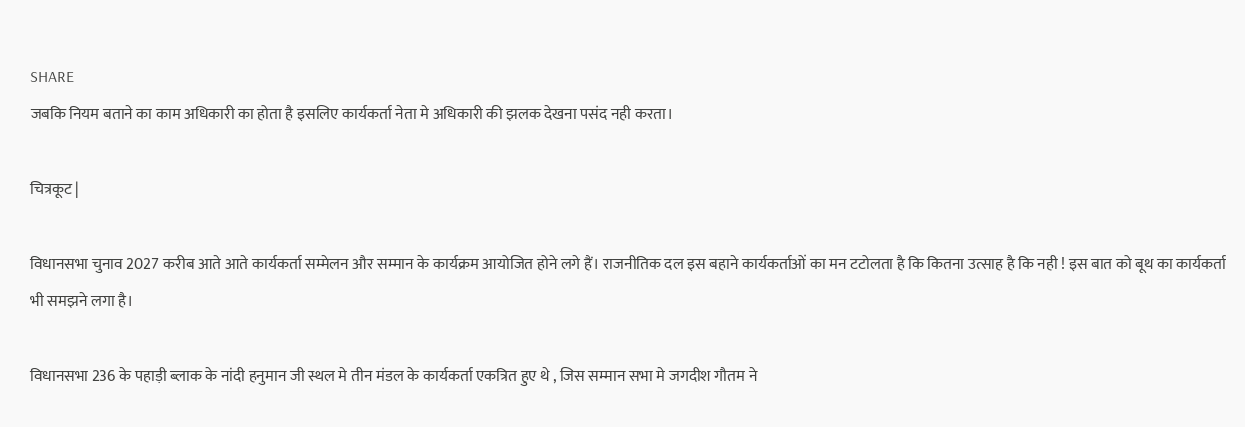SHARE
जबकि नियम बताने का काम अधिकारी का होता है इसलिए कार्यकर्ता नेता मे अधिकारी की झलक देखना पसंद नही करता।

चित्रकूट |

विधानसभा चुनाव 2027 करीब आते आते कार्यकर्ता सम्मेलन और सम्मान के कार्यक्रम आयोजित होने लगे हैं। राजनीतिक दल इस बहाने कार्यकर्ताओं का मन टटोलता है कि कितना उत्साह है कि नही ! इस बात को बूथ का कार्यकर्ता भी समझने लगा है।

विधानसभा 236 के पहाड़ी ब्लाक के नांदी हनुमान जी स्थल मे तीन मंडल के कार्यकर्ता एकत्रित हुए थे , जिस सम्मान सभा मे जगदीश गौतम ने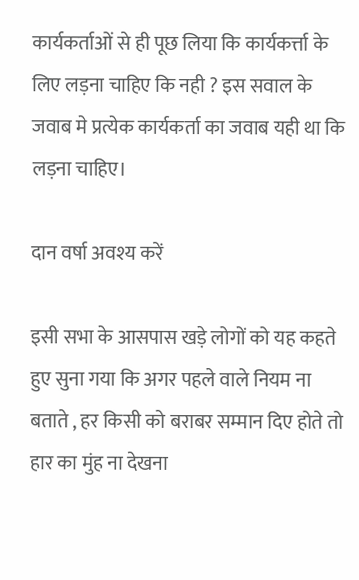कार्यकर्ताओं से ही पूछ लिया कि कार्यकर्त्ता के लिए लड़ना चाहिए कि नही ? इस सवाल के जवाब मे प्रत्येक कार्यकर्ता का जवाब यही था कि लड़ना चाहिए।

दान वर्षा अवश्य करें

इसी सभा के आसपास खड़े लोगों को यह कहते हुए सुना गया कि अगर पहले वाले नियम ना बताते , हर किसी को बराबर सम्मान दिए होते तो हार का मुंह ना देखना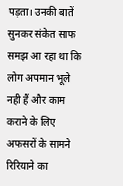पड़ता। उनकी बातें सुनकर संकेत साफ समझ आ रहा था कि लोग अपमान भूले नही हैं और काम कराने के लिए अफसरों के सामने रिरियाने का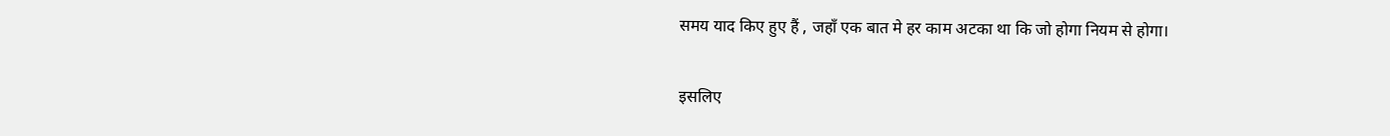समय याद किए हुए हैं , जहाँ एक बात मे हर काम अटका था कि जो होगा नियम से होगा।

इसलिए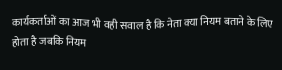कार्यकर्ताओं का आज भी वही सवाल है कि नेता क्या नियम बताने के लिए होता है जबकि नियम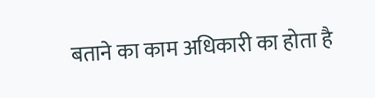बताने का काम अधिकारी का होता है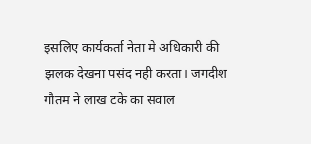इसलिए कार्यकर्ता नेता मे अधिकारी की झलक देखना पसंद नही करता। जगदीश गौतम ने लाख टके का सवाल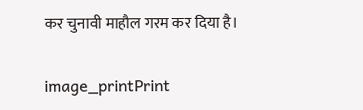कर चुनावी माहौल गरम कर दिया है।

image_printPrint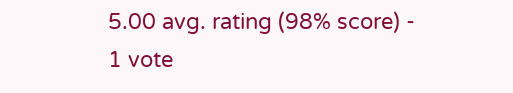5.00 avg. rating (98% score) - 1 vote